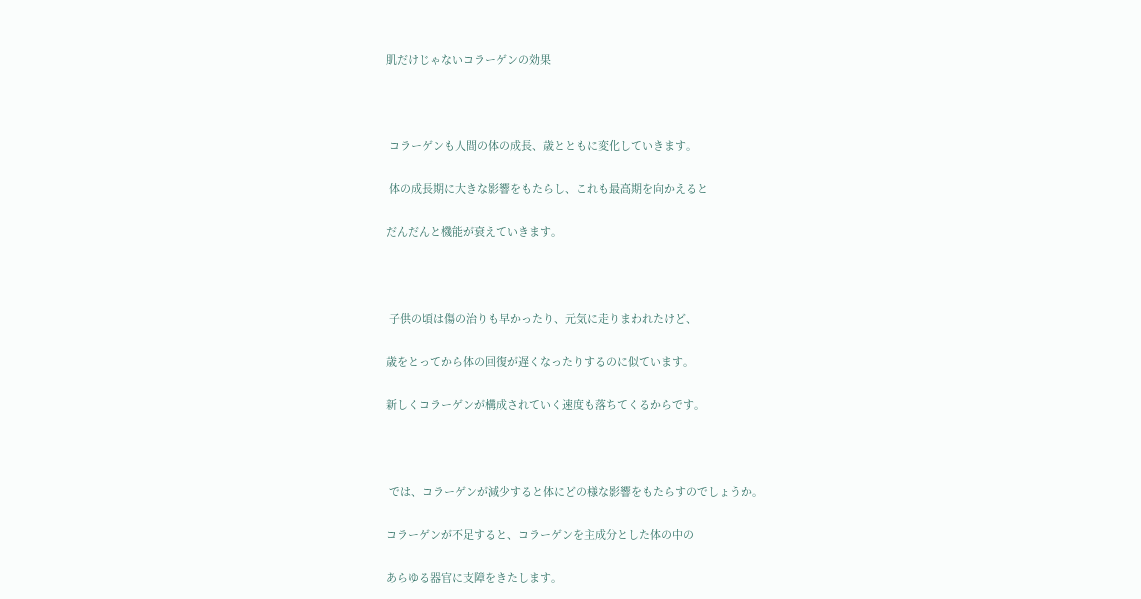肌だけじゃないコラーゲンの効果



 コラーゲンも人間の体の成長、歳とともに変化していきます。

 体の成長期に大きな影響をもたらし、これも最高期を向かえると

だんだんと機能が衰えていきます。



 子供の頃は傷の治りも早かったり、元気に走りまわれたけど、

歳をとってから体の回復が遅くなったりするのに似ています。

新しくコラーゲンが構成されていく速度も落ちてくるからです。



 では、コラーゲンが減少すると体にどの様な影響をもたらすのでしょうか。

コラーゲンが不足すると、コラーゲンを主成分とした体の中の

あらゆる器官に支障をきたします。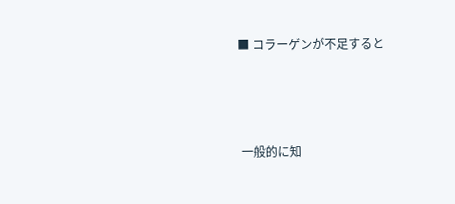■ コラーゲンが不足すると



 一般的に知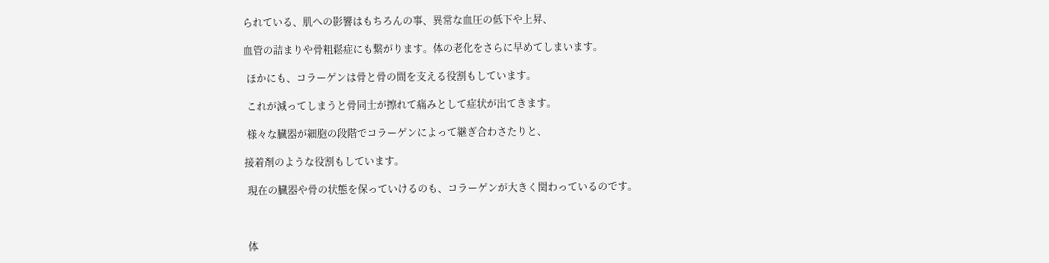られている、肌への影響はもちろんの事、異常な血圧の低下や上昇、

血管の詰まりや骨粗鬆症にも繋がります。体の老化をさらに早めてしまいます。

 ほかにも、コラーゲンは骨と骨の間を支える役割もしています。

 これが減ってしまうと骨同士が擦れて痛みとして症状が出てきます。

 様々な臓器が細胞の段階でコラーゲンによって継ぎ合わさたりと、

接着剤のような役割もしています。

 現在の臓器や骨の状態を保っていけるのも、コラーゲンが大きく関わっているのです。



 体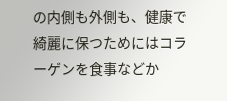の内側も外側も、健康で綺麗に保つためにはコラーゲンを食事などか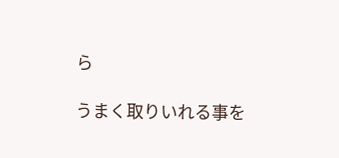ら

うまく取りいれる事を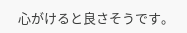心がけると良さそうです。